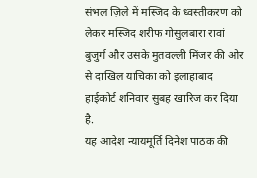संभल ज़िले में मस्जिद के ध्वस्तीकरण को लेकर मस्जिद शरीफ गोसुलबारा रावां बुजुर्ग और उसके मुतवल्ली मिंजर की ओर से दाखिल याचिका को इलाहाबाद हाईकोर्ट शनिवार सुबह खारिज कर दिया है.
यह आदेश न्यायमूर्ति दिनेश पाठक की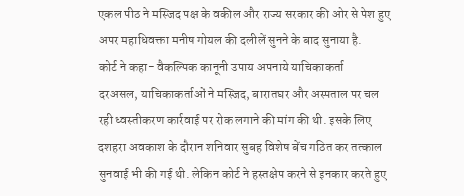एकल पीठ ने मस्जिद पक्ष के वकील और राज्य सरकार की ओर से पेश हुए अपर महाधिवक्ता मनीष गोयल की दलीलें सुनने के बाद सुनाया है.
कोर्ट ने कहा- वैकल्पिक कानूनी उपाय अपनाये याचिकाकर्ता
दरअसल, याचिकाकर्ताओं ने मस्जिद, बारातघर और अस्पताल पर चल रही ध्वस्तीकरण कार्रवाई पर रोक लगाने की मांग की थी. इसके लिए दशहरा अवकाश के दौरान शनिवार सुबह विशेष बेंच गठित कर तत्काल सुनवाई भी की गई थी. लेकिन कोर्ट ने हस्तक्षेप करने से इनकार करते हुए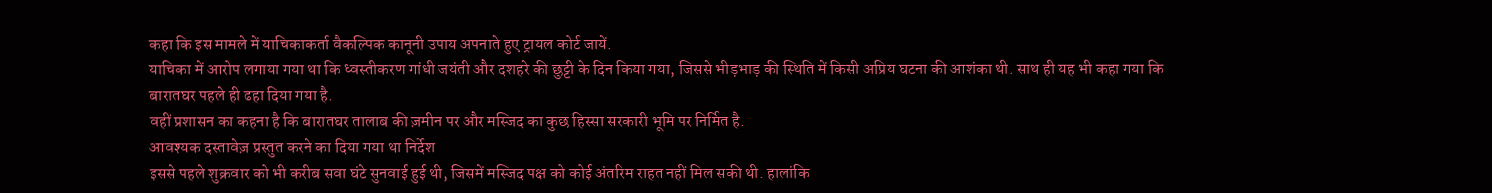कहा कि इस मामले में याचिकाकर्ता वैकल्पिक कानूनी उपाय अपनाते हुए ट्रायल कोर्ट जायें.
याचिका में आरोप लगाया गया था कि ध्वस्तीकरण गांधी जयंती और दशहरे की छुट्टी के दिन किया गया, जिससे भीड़भाड़ की स्थिति में किसी अप्रिय घटना की आशंका थी. साथ ही यह भी कहा गया कि बारातघर पहले ही ढहा दिया गया है.
वहीं प्रशासन का कहना है कि बारातघर तालाब की ज़मीन पर और मस्जिद का कुछ हिस्सा सरकारी भूमि पर निर्मित है.
आवश्यक दस्तावेज़ प्रस्तुत करने का दिया गया था निर्देश
इससे पहले शुक्रवार को भी करीब सवा घंटे सुनवाई हुई थी, जिसमें मस्जिद पक्ष को कोई अंतरिम राहत नहीं मिल सकी थी. हालांकि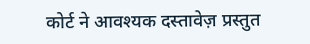कोर्ट ने आवश्यक दस्तावेज़ प्रस्तुत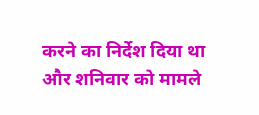करने का निर्देश दिया था और शनिवार को मामले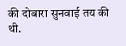की दोबारा सुनवाई तय की थी.